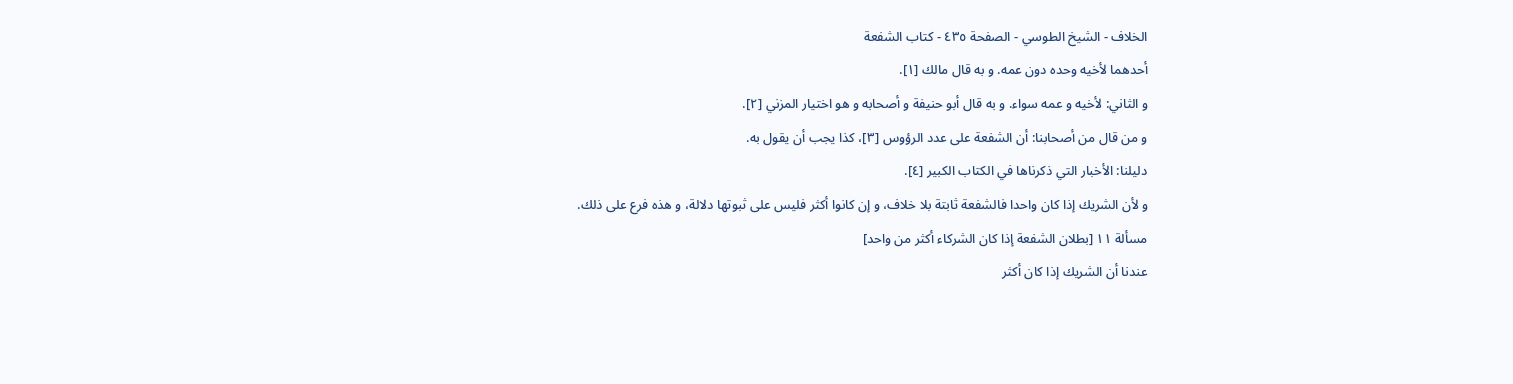الخلاف - الشيخ الطوسي - الصفحة ٤٣٥ - كتاب الشفعة
أحدهما لأخيه وحده دون عمه. و به قال مالك [١].
و الثاني: لأخيه و عمه سواء. و به قال أبو حنيفة و أصحابه و هو اختيار المزني [٢].
و من قال من أصحابنا: أن الشفعة على عدد الرؤوس [٣]، كذا يجب أن يقول به.
دليلنا: الأخبار التي ذكرناها في الكتاب الكبير [٤].
و لأن الشريك إذا كان واحدا فالشفعة ثابتة بلا خلاف، و إن كانوا أكثر فليس على ثبوتها دلالة، و هذه فرع على ذلك.
مسألة ١١ [بطلان الشفعة إذا كان الشركاء أكثر من واحد]
عندنا أن الشريك إذا كان أكثر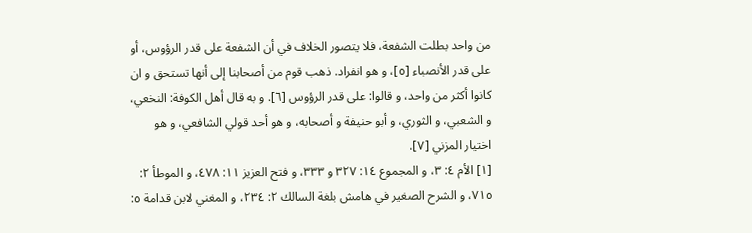من واحد بطلت الشفعة، فلا يتصور الخلاف في أن الشفعة على قدر الرؤوس، أو على قدر الأنصباء [٥]، و هو انفراد. ذهب قوم من أصحابنا إلى أنها تستحق و ان كانوا أكثر من واحد، و قالوا: على قدر الرؤوس [٦]. و به قال أهل الكوفة: النخعي، و الشعبي، و الثوري، و أبو حنيفة و أصحابه، و هو أحد قولي الشافعي، و هو اختيار المزني [٧].
[١] الأم ٤: ٣، و المجموع ١٤: ٣٢٧ و ٣٣٣، و فتح العزيز ١١: ٤٧٨، و الموطأ ٢: ٧١٥، و الشرح الصغير في هامش بلغة السالك ٢: ٢٣٤، و المغني لابن قدامة ٥: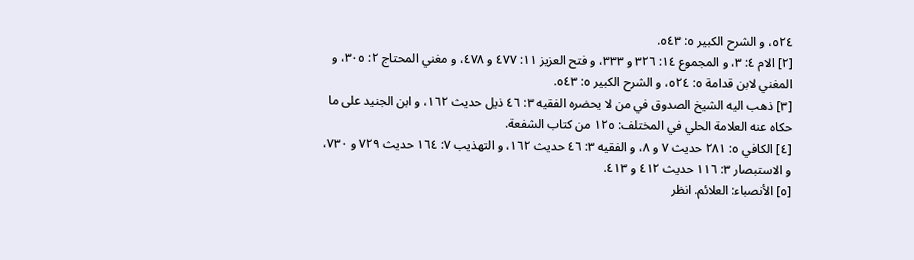٥٢٤، و الشرح الكبير ٥: ٥٤٣.
[٢] الام ٤: ٣، و المجموع ١٤: ٣٢٦ و ٣٣٣، و فتح العزيز ١١: ٤٧٧ و ٤٧٨، و مغني المحتاج ٢: ٣٠٥، و المغني لابن قدامة ٥: ٥٢٤، و الشرح الكبير ٥: ٥٤٣.
[٣] ذهب اليه الشيخ الصدوق في من لا يحضره الفقيه ٣: ٤٦ ذيل حديث ١٦٢، و ابن الجنيد على ما حكاه عنه العلامة الحلي في المختلف: ١٢٥ من كتاب الشفعة.
[٤] الكافي ٥: ٢٨١ حديث ٧ و ٨، و الفقيه ٣: ٤٦ حديث ١٦٢، و التهذيب ٧: ١٦٤ حديث ٧٢٩ و ٧٣٠، و الاستبصار ٣: ١١٦ حديث ٤١٢ و ٤١٣.
[٥] الأنصباء: العلائم. انظر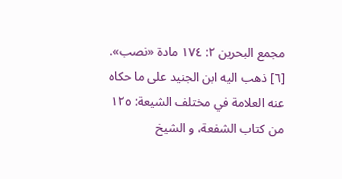مجمع البحرين ٢: ١٧٤ مادة «نصب».
[٦] ذهب اليه ابن الجنيد على ما حكاه عنه العلامة في مختلف الشيعة: ١٢٥ من كتاب الشفعة، و الشيخ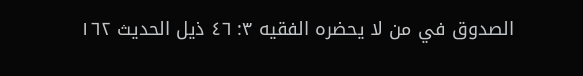الصدوق في من لا يحضره الفقيه ٣: ٤٦ ذيل الحديث ١٦٢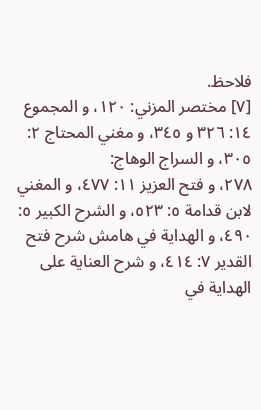فلاحظ.
[٧] مختصر المزني: ١٢٠، و المجموع ١٤: ٣٢٦ و ٣٤٥، و مغني المحتاج ٢: ٣٠٥، و السراج الوهاج:
٢٧٨، و فتح العزيز ١١: ٤٧٧، و المغني لابن قدامة ٥: ٥٢٣، و الشرح الكبير ٥: ٤٩٠، و الهداية في هامش شرح فتح القدير ٧: ٤١٤، و شرح العناية على الهداية في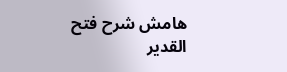هامش شرح فتح القدير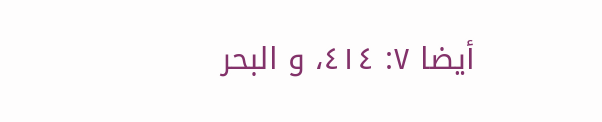أيضا ٧: ٤١٤، و البحر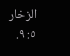الزخار ٥: ٩.